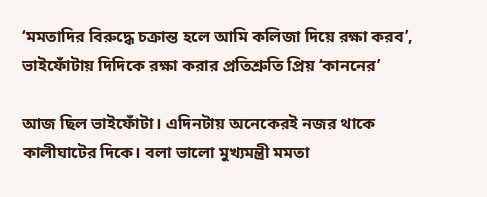‘মমতাদির বিরুদ্ধে চক্রান্ত হলে আমি কলিজা দিয়ে রক্ষা করব’, ভাইফোঁটায় দিদিকে রক্ষা করার প্রতিশ্রুতি প্রিয় ‘কাননের’

আজ ছিল ভাইফোঁটা। এদিনটায় অনেকেরই নজর থাকে কালীঘাটের দিকে। বলা ভালো মুখ্যমন্ত্রী মমতা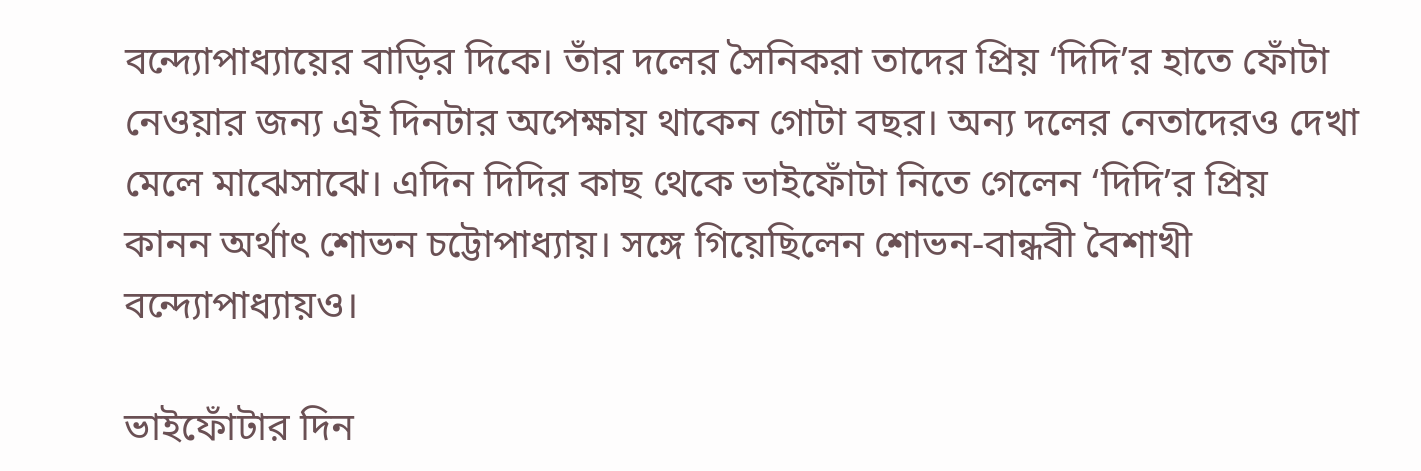বন্দ্যোপাধ্যায়ের বাড়ির দিকে। তাঁর দলের সৈনিকরা তাদের প্রিয় ‘দিদি’র হাতে ফোঁটা নেওয়ার জন্য এই দিনটার অপেক্ষায় থাকেন গোটা বছর। অন্য দলের নেতাদেরও দেখা মেলে মাঝেসাঝে। এদিন দিদির কাছ থেকে ভাইফোঁটা নিতে গেলেন ‘দিদি’র প্রিয় কানন অর্থাৎ শোভন চট্টোপাধ্যায়। সঙ্গে গিয়েছিলেন শোভন-বান্ধবী বৈশাখী বন্দ্যোপাধ্যায়ও।

ভাইফোঁটার দিন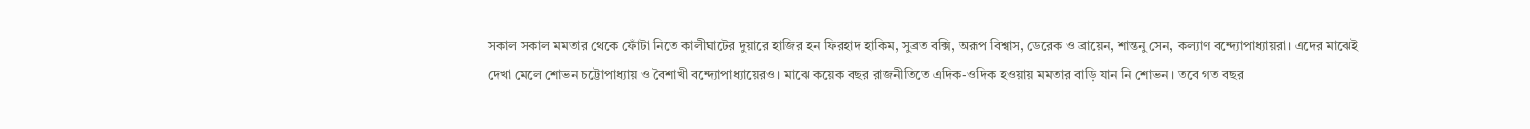সকাল সকাল মমতার থেকে ফোঁটা নিতে কালীঘাটের দুয়ারে হাজির হন ফিরহাদ হাকিম, সুব্রত বক্সি, অরূপ বিশ্বাস, ডেরেক ও ব্রায়েন, শান্তনু সেন, কল্যাণ বন্দ্যোপাধ্যায়রা। এদের মাঝেই দেখা মেলে শোভন চট্টোপাধ্যায় ও বৈশাখী বন্দ্যোপাধ্যায়েরও। মাঝে কয়েক বছর রাজনীতিতে এদিক-ওদিক হওয়ায় মমতার বাড়ি যান নি শোভন। তবে গত বছর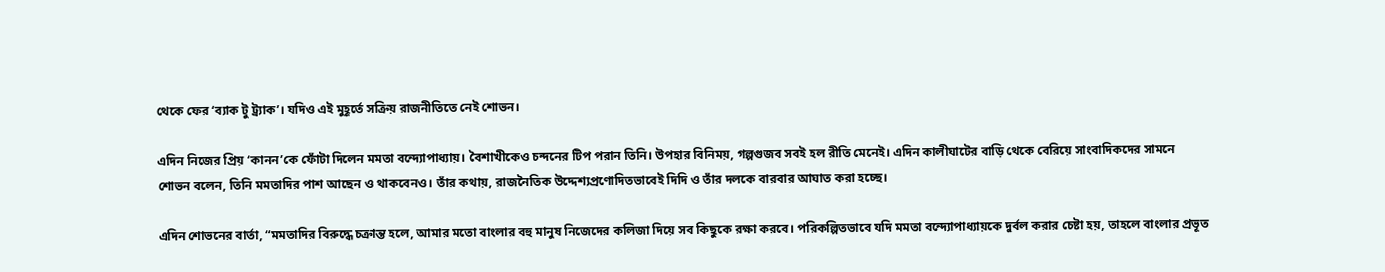থেকে ফের ‘ব্যাক টু ট্র্যাক’। যদিও এই মুহূর্তে সক্রিয় রাজনীতিতে নেই শোভন।

এদিন নিজের প্রিয় ‘কানন’কে ফোঁটা দিলেন মমতা বন্দ্যোপাধ্যায়। বৈশাখীকেও চন্দনের টিপ পরান তিনি। উপহার বিনিময়, গল্পগুজব সবই হল রীতি মেনেই। এদিন কালীঘাটের বাড়ি থেকে বেরিয়ে সাংবাদিকদের সামনে শোভন বলেন, তিনি মমতাদির পাশ আছেন ও থাকবেনও। তাঁর কথায়, রাজনৈতিক উদ্দেশ্যপ্রণোদিতভাবেই দিদি ও তাঁর দলকে বারবার আঘাত করা হচ্ছে।

এদিন শোভনের বার্তা, “মমতাদির বিরুদ্ধে চক্রান্ত হলে, আমার মতো বাংলার বহু মানুষ নিজেদের কলিজা দিয়ে সব কিছুকে রক্ষা করবে। পরিকল্পিতভাবে যদি মমতা বন্দ্যোপাধ্যায়কে দুর্বল করার চেষ্টা হয়, তাহলে বাংলার প্রভূত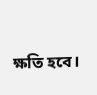ক্ষতি হবে।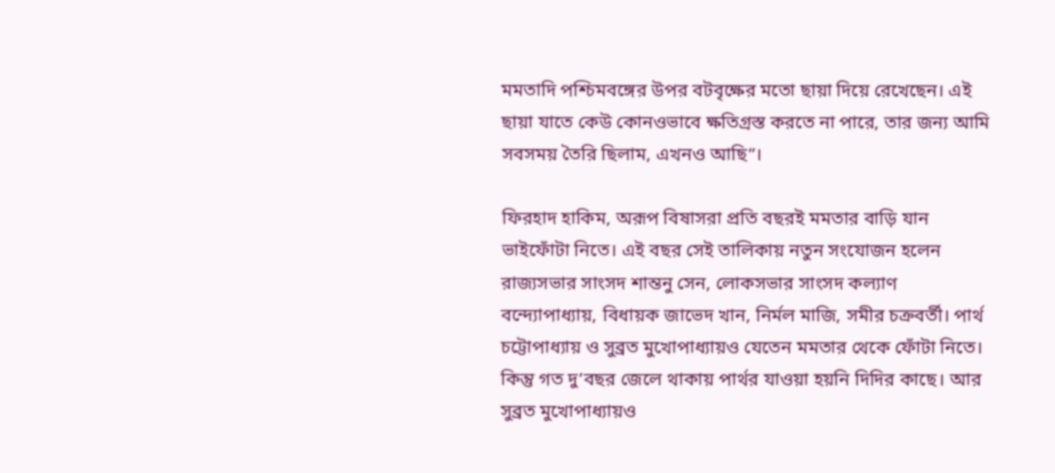মমতাদি পশ্চিমবঙ্গের উপর বটবৃক্ষের মতো ছায়া দিয়ে রেখেছেন। এই ছায়া যাতে কেউ কোনওভাবে ক্ষতিগ্রস্ত করতে না পারে, তার জন্য আমি সবসময় তৈরি ছিলাম, এখনও আছি”।

ফিরহাদ হাকিম, অরূপ বিষাসরা প্রতি বছরই মমতার বাড়ি যান ভাইফোঁটা নিতে। এই বছর সেই তালিকায় নতুন সংযোজন হলেন রাজ্যসভার সাংসদ শান্তনু সেন, লোকসভার সাংসদ কল্যাণ বন্দ্যোপাধ্যায়, বিধায়ক জাভেদ খান, নির্মল মাজি, সমীর চক্রবর্তী। পার্থ চট্টোপাধ্যায় ও সুব্রত মুখোপাধ্যায়ও যেতেন মমতার থেকে ফোঁটা নিতে। কিন্তু গত দু’বছর জেলে থাকায় পার্থর যাওয়া হয়নি দিদির কাছে। আর সুব্রত মুখোপাধ্যায়ও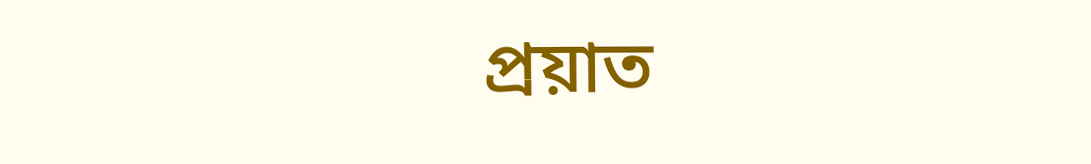প্রয়াত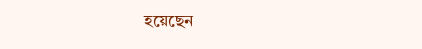হয়েছেন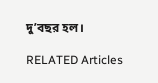দু’বছর হল।

RELATED Articles